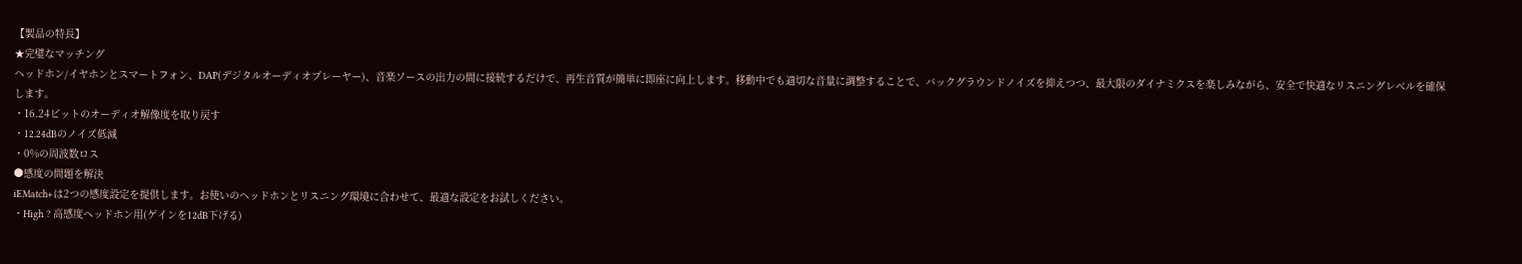【製品の特長】
★完璧なマッチング
ヘッドホン/イヤホンとスマートフォン、DAP(デジタルオーディオプレーヤー)、音楽ソースの出力の間に接続するだけで、再生音質が簡単に即座に向上します。移動中でも適切な音量に調整することで、バックグラウンドノイズを抑えつつ、最大限のダイナミクスを楽しみながら、安全で快適なリスニングレベルを確保します。
・16.24ビットのオーディオ解像度を取り戻す
・12.24dBのノイズ低減
・0%の周波数ロス
●感度の問題を解決
iEMatch+は2つの感度設定を提供します。お使いのヘッドホンとリスニング環境に合わせて、最適な設定をお試しください。
・High ? 高感度ヘッドホン用(ゲインを12dB下げる)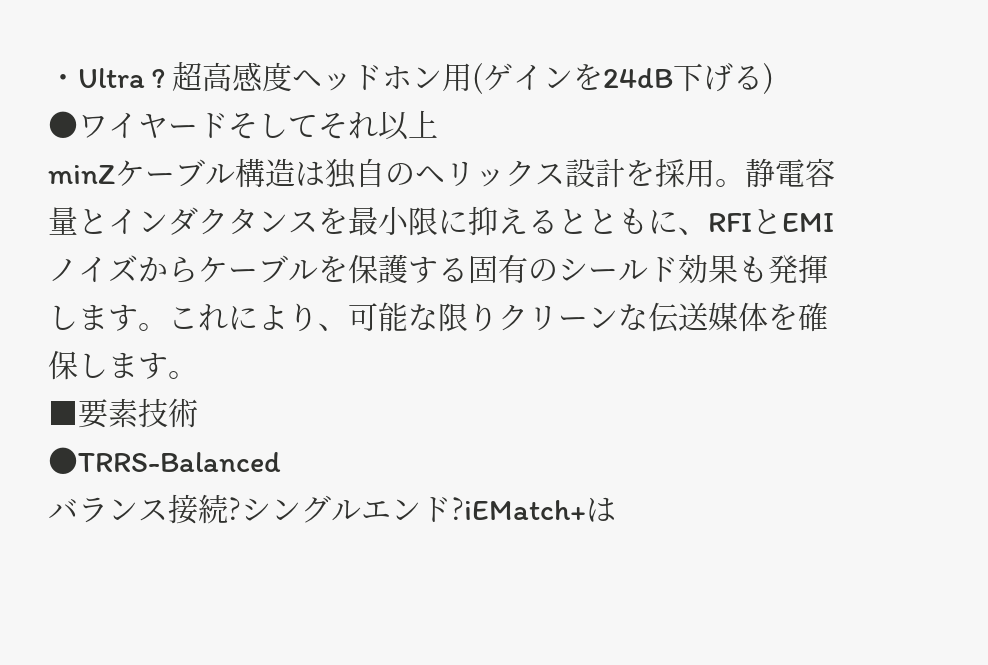・Ultra ? 超高感度ヘッドホン用(ゲインを24dB下げる)
●ワイヤードそしてそれ以上
minZケーブル構造は独自のヘリックス設計を採用。静電容量とインダクタンスを最小限に抑えるとともに、RFIとEMIノイズからケーブルを保護する固有のシールド効果も発揮します。これにより、可能な限りクリーンな伝送媒体を確保します。
■要素技術
●TRRS-Balanced
バランス接続?シングルエンド?iEMatch+は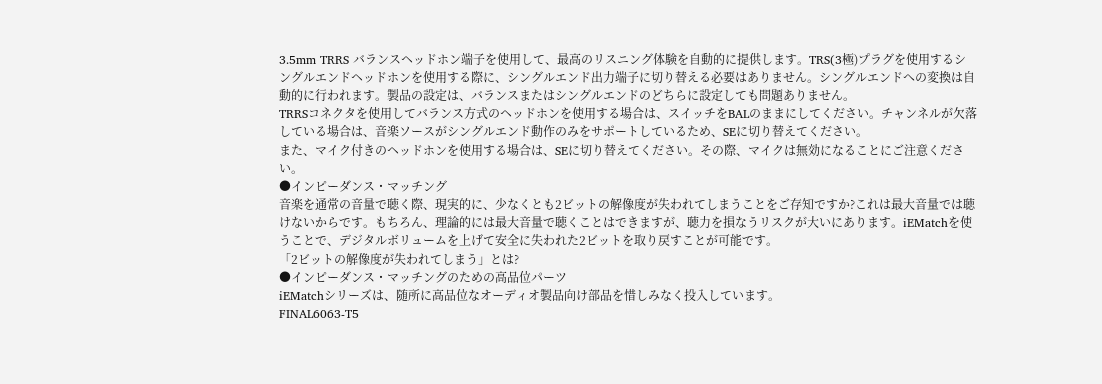3.5mm TRRS バランスヘッドホン端子を使用して、最高のリスニング体験を自動的に提供します。TRS(3極)プラグを使用するシングルエンドヘッドホンを使用する際に、シングルエンド出力端子に切り替える必要はありません。シングルエンドへの変換は自動的に行われます。製品の設定は、バランスまたはシングルエンドのどちらに設定しても問題ありません。
TRRSコネクタを使用してバランス方式のヘッドホンを使用する場合は、スイッチをBALのままにしてください。チャンネルが欠落している場合は、音楽ソースがシングルエンド動作のみをサポートしているため、SEに切り替えてください。
また、マイク付きのヘッドホンを使用する場合は、SEに切り替えてください。その際、マイクは無効になることにご注意ください。
●インピーダンス・マッチング
音楽を通常の音量で聴く際、現実的に、少なくとも2ビットの解像度が失われてしまうことをご存知ですか?これは最大音量では聴けないからです。もちろん、理論的には最大音量で聴くことはできますが、聴力を損なうリスクが大いにあります。iEMatchを使うことで、デジタルボリュームを上げて安全に失われた2ビットを取り戻すことが可能です。
「2ビットの解像度が失われてしまう」とは?
●インピーダンス・マッチングのための高品位パーツ
iEMatchシリーズは、随所に高品位なオーディオ製品向け部品を惜しみなく投入しています。
FINAL6063-T5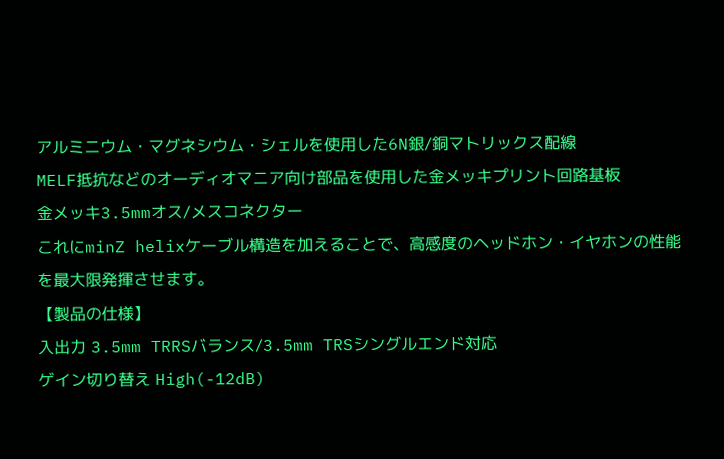アルミニウム・マグネシウム・シェルを使用した6N銀/銅マトリックス配線
MELF抵抗などのオーディオマニア向け部品を使用した金メッキプリント回路基板
金メッキ3.5mmオス/メスコネクター
これにminZ helixケーブル構造を加えることで、高感度のヘッドホン・イヤホンの性能を最大限発揮させます。
【製品の仕様】
入出力 3.5mm TRRSバランス/3.5mm TRSシングルエンド対応
ゲイン切り替え High(-12dB)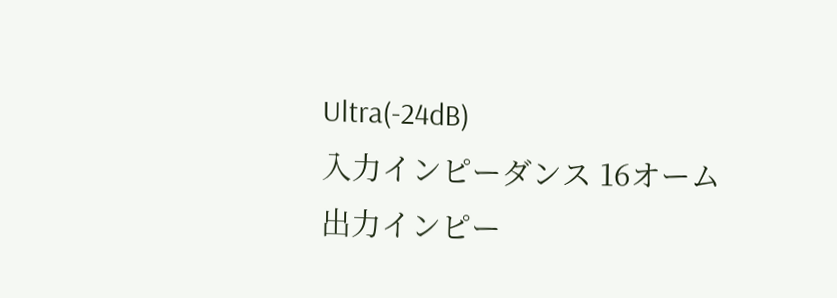Ultra(-24dB)
入力インピーダンス 16オーム
出力インピー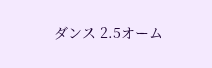ダンス 2.5オーム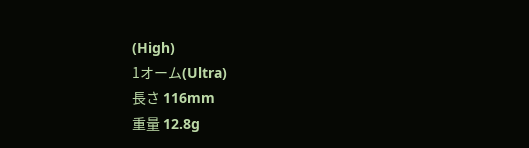(High)
1オーム(Ultra)
長さ 116mm
重量 12.8g